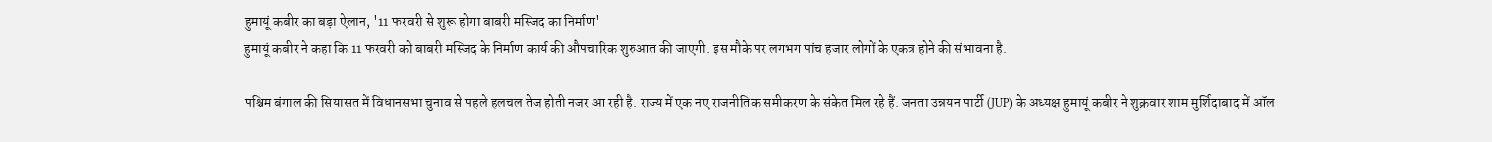हुमायूं कबीर का बड़ा ऐलान, '11 फरवरी से शुरू होगा बाबरी मस्जिद का निर्माण'
हुमायूं कबीर ने कहा कि 11 फरवरी को बाबरी मस्जिद के निर्माण कार्य की औपचारिक शुरुआत की जाएगी. इस मौके पर लगभग पांच हजार लोगों के एकत्र होने की संभावना है.

पश्चिम बंगाल की सियासत में विधानसभा चुनाव से पहले हलचल तेज होती नजर आ रही है. राज्य में एक नए राजनीतिक समीकरण के संकेत मिल रहे हैं. जनता उन्नयन पार्टी (JUP) के अध्यक्ष हुमायूं कबीर ने शुक्रवार शाम मुर्शिदाबाद में ऑल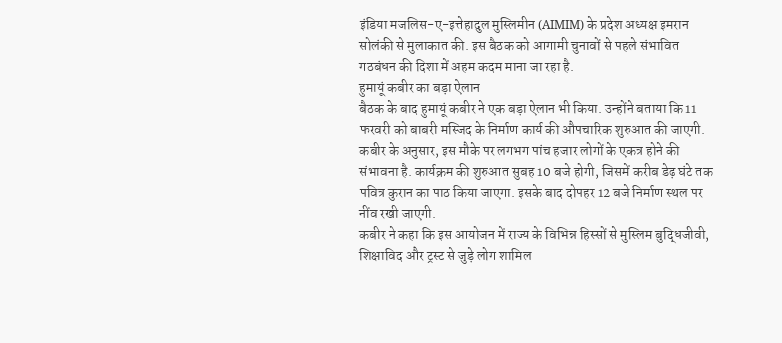इंडिया मजलिस-ए-इत्तेहादुल मुस्लिमीन (AIMIM) के प्रदेश अध्यक्ष इमरान सोलंकी से मुलाकात की. इस बैठक को आगामी चुनावों से पहले संभावित गठबंधन की दिशा में अहम कदम माना जा रहा है.
हुमायूं कबीर का बड़ा ऐलान
बैठक के बाद हुमायूं कबीर ने एक बड़ा ऐलान भी किया. उन्होंने बताया कि 11 फरवरी को बाबरी मस्जिद के निर्माण कार्य की औपचारिक शुरुआत की जाएगी. कबीर के अनुसार, इस मौके पर लगभग पांच हजार लोगों के एकत्र होने की संभावना है. कार्यक्रम की शुरुआत सुबह 10 बजे होगी, जिसमें करीब डेढ़ घंटे तक पवित्र कुरान का पाठ किया जाएगा. इसके बाद दोपहर 12 बजे निर्माण स्थल पर नींव रखी जाएगी.
कबीर ने कहा कि इस आयोजन में राज्य के विभिन्न हिस्सों से मुस्लिम बुद्धिजीवी, शिक्षाविद और ट्रस्ट से जुड़े लोग शामिल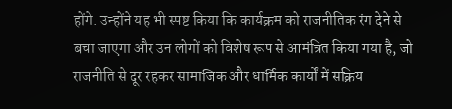होंगे. उन्होंने यह भी स्पष्ट किया कि कार्यक्रम को राजनीतिक रंग देने से बचा जाएगा और उन लोगों को विशेष रूप से आमंत्रित किया गया है, जो राजनीति से दूर रहकर सामाजिक और धार्मिक कार्यों में सक्रिय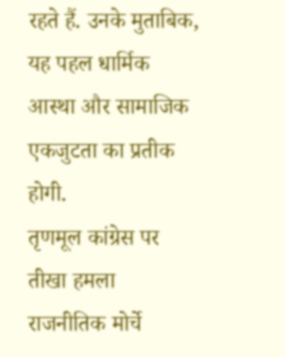रहते हैं. उनके मुताबिक, यह पहल धार्मिक आस्था और सामाजिक एकजुटता का प्रतीक होगी.
तृणमूल कांग्रेस पर तीखा हमला
राजनीतिक मोर्चे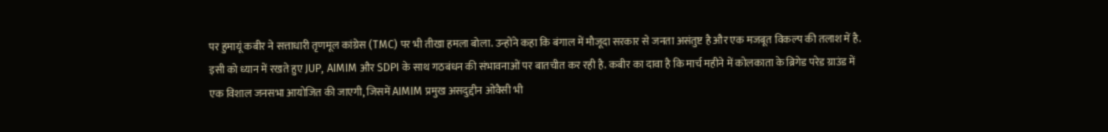पर हुमायूं कबीर ने सत्ताधारी तृणमूल कांग्रेस (TMC) पर भी तीखा हमला बोला. उन्होंने कहा कि बंगाल में मौजूदा सरकार से जनता असंतुष्ट है और एक मजबूत विकल्प की तलाश में है. इसी को ध्यान में रखते हुए JUP, AIMIM और SDPI के साथ गठबंधन की संभावनाओं पर बातचीत कर रही है. कबीर का दावा है कि मार्च महीने में कोलकाता के ब्रिगेड परेड ग्राउंड में एक विशाल जनसभा आयोजित की जाएगी, जिसमें AIMIM प्रमुख असदुद्दीन ओवैसी भी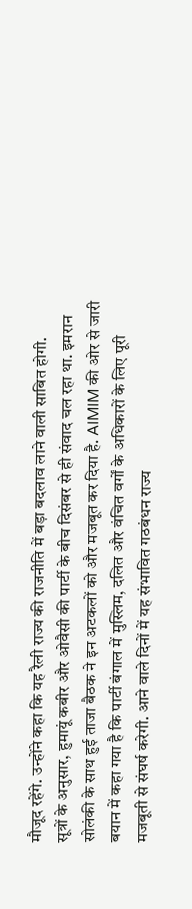मौजूद रहेंगे. उन्होंने कहा कि यह रैली राज्य की राजनीति में बड़ा बदलाव लाने वाली साबित होगी.
सूत्रों के अनुसार, हुमायूं कबीर और ओवैसी की पार्टी के बीच दिसंबर से ही संवाद चल रहा था. इमरान सोलंकी के साथ हुई ताजा बैठक ने इन अटकलों को और मजबूत कर दिया है. AIMIM की ओर से जारी बयान में कहा गया है कि पार्टी बंगाल में मुस्लिम, दलित और वंचित वर्गों के अधिकारों के लिए पूरी मजबूती से संघर्ष करेगी. आने वाले दिनों में यह संभावित गठबंधन राज्य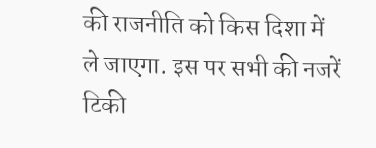की राजनीति को किस दिशा में ले जाएगा. इस पर सभी की नजरें टिकी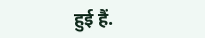हुई हैं.